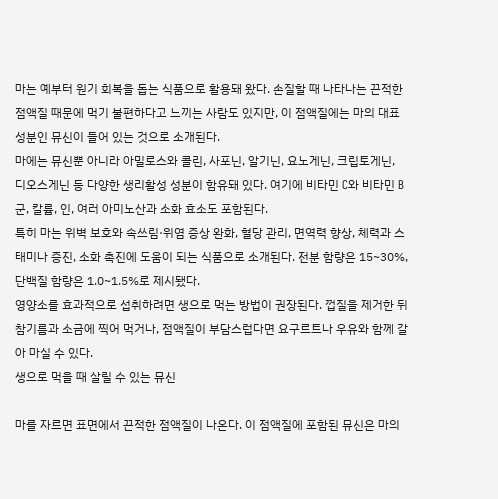마는 예부터 원기 회복을 돕는 식품으로 활용돼 왔다. 손질할 때 나타나는 끈적한 점액질 때문에 먹기 불편하다고 느끼는 사람도 있지만, 이 점액질에는 마의 대표 성분인 뮤신이 들어 있는 것으로 소개된다.
마에는 뮤신뿐 아니라 아밀로스와 콜린, 사포닌, 알기닌, 요노게닌, 크립토게닌, 디오스게닌 등 다양한 생리활성 성분이 함유돼 있다. 여기에 비타민 C와 비타민 B군, 칼륨, 인, 여러 아미노산과 소화 효소도 포함된다.
특히 마는 위벽 보호와 속쓰림·위염 증상 완화, 혈당 관리, 면역력 향상, 체력과 스태미나 증진, 소화 촉진에 도움이 되는 식품으로 소개된다. 전분 함량은 15~30%, 단백질 함량은 1.0~1.5%로 제시됐다.
영양소를 효과적으로 섭취하려면 생으로 먹는 방법이 권장된다. 껍질을 제거한 뒤 참기름과 소금에 찍어 먹거나, 점액질이 부담스럽다면 요구르트나 우유와 함께 갈아 마실 수 있다.
생으로 먹을 때 살릴 수 있는 뮤신

마를 자르면 표면에서 끈적한 점액질이 나온다. 이 점액질에 포함된 뮤신은 마의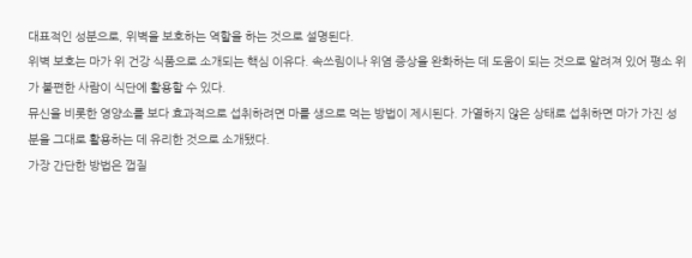대표적인 성분으로, 위벽을 보호하는 역할을 하는 것으로 설명된다.
위벽 보호는 마가 위 건강 식품으로 소개되는 핵심 이유다. 속쓰림이나 위염 증상을 완화하는 데 도움이 되는 것으로 알려져 있어 평소 위가 불편한 사람이 식단에 활용할 수 있다.
뮤신을 비롯한 영양소를 보다 효과적으로 섭취하려면 마를 생으로 먹는 방법이 제시된다. 가열하지 않은 상태로 섭취하면 마가 가진 성분을 그대로 활용하는 데 유리한 것으로 소개됐다.
가장 간단한 방법은 껍질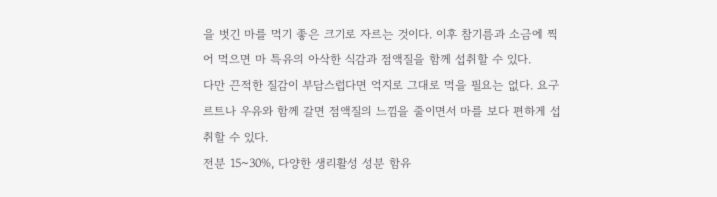을 벗긴 마를 먹기 좋은 크기로 자르는 것이다. 이후 참기름과 소금에 찍어 먹으면 마 특유의 아삭한 식감과 점액질을 함께 섭취할 수 있다.
다만 끈적한 질감이 부담스럽다면 억지로 그대로 먹을 필요는 없다. 요구르트나 우유와 함께 갈면 점액질의 느낌을 줄이면서 마를 보다 편하게 섭취할 수 있다.
전분 15~30%, 다양한 생리활성 성분 함유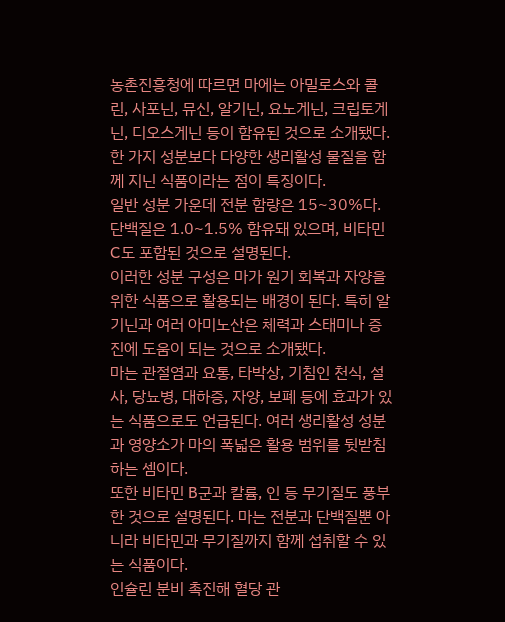농촌진흥청에 따르면 마에는 아밀로스와 콜린, 사포닌, 뮤신, 알기닌, 요노게닌, 크립토게닌, 디오스게닌 등이 함유된 것으로 소개됐다. 한 가지 성분보다 다양한 생리활성 물질을 함께 지닌 식품이라는 점이 특징이다.
일반 성분 가운데 전분 함량은 15~30%다. 단백질은 1.0~1.5% 함유돼 있으며, 비타민 C도 포함된 것으로 설명된다.
이러한 성분 구성은 마가 원기 회복과 자양을 위한 식품으로 활용되는 배경이 된다. 특히 알기닌과 여러 아미노산은 체력과 스태미나 증진에 도움이 되는 것으로 소개됐다.
마는 관절염과 요통, 타박상, 기침인 천식, 설사, 당뇨병, 대하증, 자양, 보폐 등에 효과가 있는 식품으로도 언급된다. 여러 생리활성 성분과 영양소가 마의 폭넓은 활용 범위를 뒷받침하는 셈이다.
또한 비타민 B군과 칼륨, 인 등 무기질도 풍부한 것으로 설명된다. 마는 전분과 단백질뿐 아니라 비타민과 무기질까지 함께 섭취할 수 있는 식품이다.
인슐린 분비 촉진해 혈당 관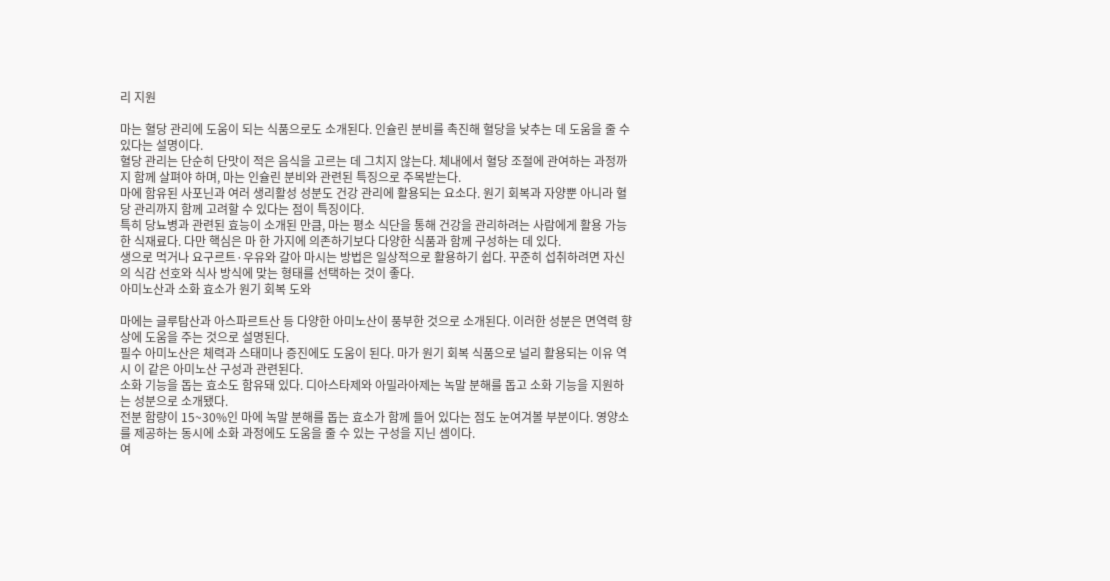리 지원

마는 혈당 관리에 도움이 되는 식품으로도 소개된다. 인슐린 분비를 촉진해 혈당을 낮추는 데 도움을 줄 수 있다는 설명이다.
혈당 관리는 단순히 단맛이 적은 음식을 고르는 데 그치지 않는다. 체내에서 혈당 조절에 관여하는 과정까지 함께 살펴야 하며, 마는 인슐린 분비와 관련된 특징으로 주목받는다.
마에 함유된 사포닌과 여러 생리활성 성분도 건강 관리에 활용되는 요소다. 원기 회복과 자양뿐 아니라 혈당 관리까지 함께 고려할 수 있다는 점이 특징이다.
특히 당뇨병과 관련된 효능이 소개된 만큼, 마는 평소 식단을 통해 건강을 관리하려는 사람에게 활용 가능한 식재료다. 다만 핵심은 마 한 가지에 의존하기보다 다양한 식품과 함께 구성하는 데 있다.
생으로 먹거나 요구르트·우유와 갈아 마시는 방법은 일상적으로 활용하기 쉽다. 꾸준히 섭취하려면 자신의 식감 선호와 식사 방식에 맞는 형태를 선택하는 것이 좋다.
아미노산과 소화 효소가 원기 회복 도와

마에는 글루탐산과 아스파르트산 등 다양한 아미노산이 풍부한 것으로 소개된다. 이러한 성분은 면역력 향상에 도움을 주는 것으로 설명된다.
필수 아미노산은 체력과 스태미나 증진에도 도움이 된다. 마가 원기 회복 식품으로 널리 활용되는 이유 역시 이 같은 아미노산 구성과 관련된다.
소화 기능을 돕는 효소도 함유돼 있다. 디아스타제와 아밀라아제는 녹말 분해를 돕고 소화 기능을 지원하는 성분으로 소개됐다.
전분 함량이 15~30%인 마에 녹말 분해를 돕는 효소가 함께 들어 있다는 점도 눈여겨볼 부분이다. 영양소를 제공하는 동시에 소화 과정에도 도움을 줄 수 있는 구성을 지닌 셈이다.
여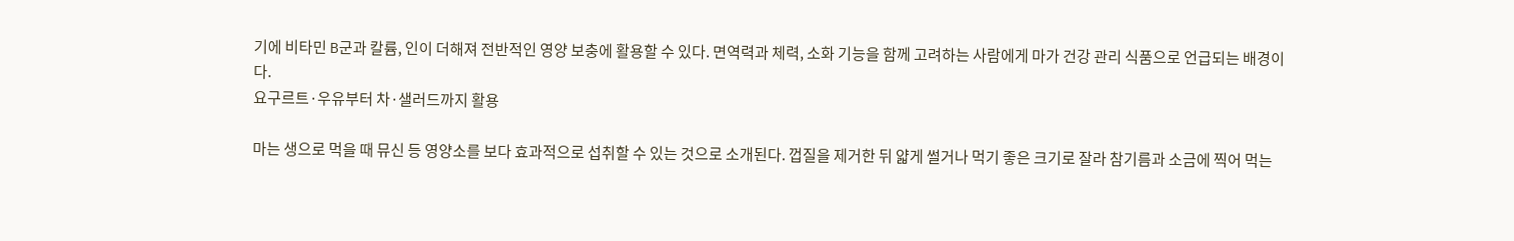기에 비타민 B군과 칼륨, 인이 더해져 전반적인 영양 보충에 활용할 수 있다. 면역력과 체력, 소화 기능을 함께 고려하는 사람에게 마가 건강 관리 식품으로 언급되는 배경이다.
요구르트·우유부터 차·샐러드까지 활용

마는 생으로 먹을 때 뮤신 등 영양소를 보다 효과적으로 섭취할 수 있는 것으로 소개된다. 껍질을 제거한 뒤 얇게 썰거나 먹기 좋은 크기로 잘라 참기름과 소금에 찍어 먹는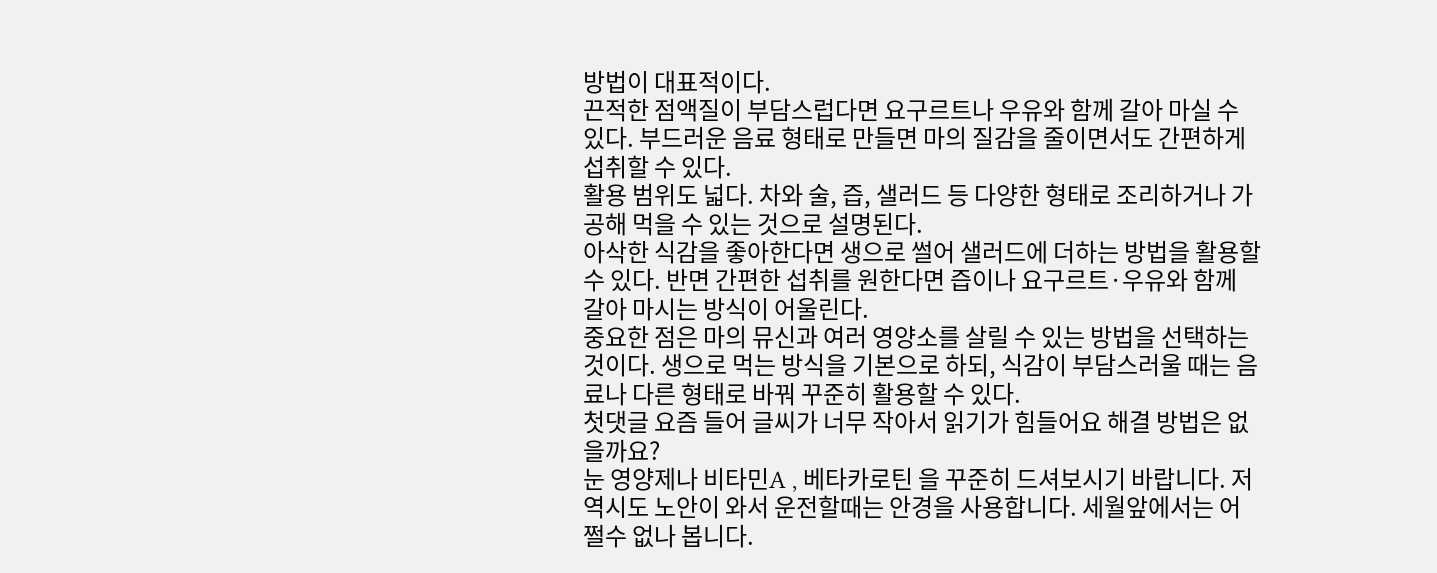방법이 대표적이다.
끈적한 점액질이 부담스럽다면 요구르트나 우유와 함께 갈아 마실 수 있다. 부드러운 음료 형태로 만들면 마의 질감을 줄이면서도 간편하게 섭취할 수 있다.
활용 범위도 넓다. 차와 술, 즙, 샐러드 등 다양한 형태로 조리하거나 가공해 먹을 수 있는 것으로 설명된다.
아삭한 식감을 좋아한다면 생으로 썰어 샐러드에 더하는 방법을 활용할 수 있다. 반면 간편한 섭취를 원한다면 즙이나 요구르트·우유와 함께 갈아 마시는 방식이 어울린다.
중요한 점은 마의 뮤신과 여러 영양소를 살릴 수 있는 방법을 선택하는 것이다. 생으로 먹는 방식을 기본으로 하되, 식감이 부담스러울 때는 음료나 다른 형태로 바꿔 꾸준히 활용할 수 있다.
첫댓글 요즘 들어 글씨가 너무 작아서 읽기가 힘들어요 해결 방법은 없을까요?
눈 영양제나 비타민A , 베타카로틴 을 꾸준히 드셔보시기 바랍니다. 저역시도 노안이 와서 운전할때는 안경을 사용합니다. 세월앞에서는 어쩔수 없나 봅니다.